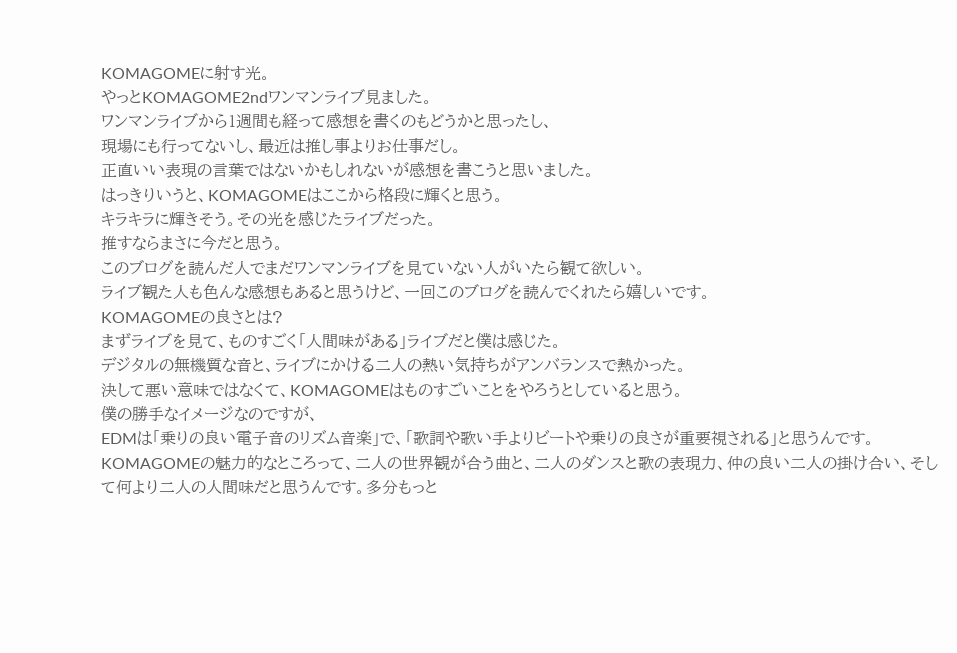KOMAGOMEに射す光。
やっとKOMAGOME2ndワンマンライブ見ました。
ワンマンライブから1週間も経って感想を書くのもどうかと思ったし、
現場にも行ってないし、最近は推し事よりお仕事だし。
正直いい表現の言葉ではないかもしれないが感想を書こうと思いました。
はっきりいうと、KOMAGOMEはここから格段に輝くと思う。
キラキラに輝きそう。その光を感じたライブだった。
推すならまさに今だと思う。
このブログを読んだ人でまだワンマンライブを見ていない人がいたら観て欲しい。
ライブ観た人も色んな感想もあると思うけど、一回このブログを読んでくれたら嬉しいです。
KOMAGOMEの良さとは?
まずライブを見て、ものすごく「人間味がある」ライブだと僕は感じた。
デジタルの無機質な音と、ライブにかける二人の熱い気持ちがアンバランスで熱かった。
決して悪い意味ではなくて、KOMAGOMEはものすごいことをやろうとしていると思う。
僕の勝手なイメージなのですが、
EDMは「乗りの良い電子音のリズム音楽」で、「歌詞や歌い手よりビートや乗りの良さが重要視される」と思うんです。
KOMAGOMEの魅力的なところって、二人の世界観が合う曲と、二人のダンスと歌の表現力、仲の良い二人の掛け合い、そして何より二人の人間味だと思うんです。多分もっと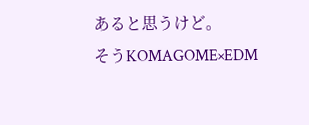あると思うけど。
そうKOMAGOME×EDM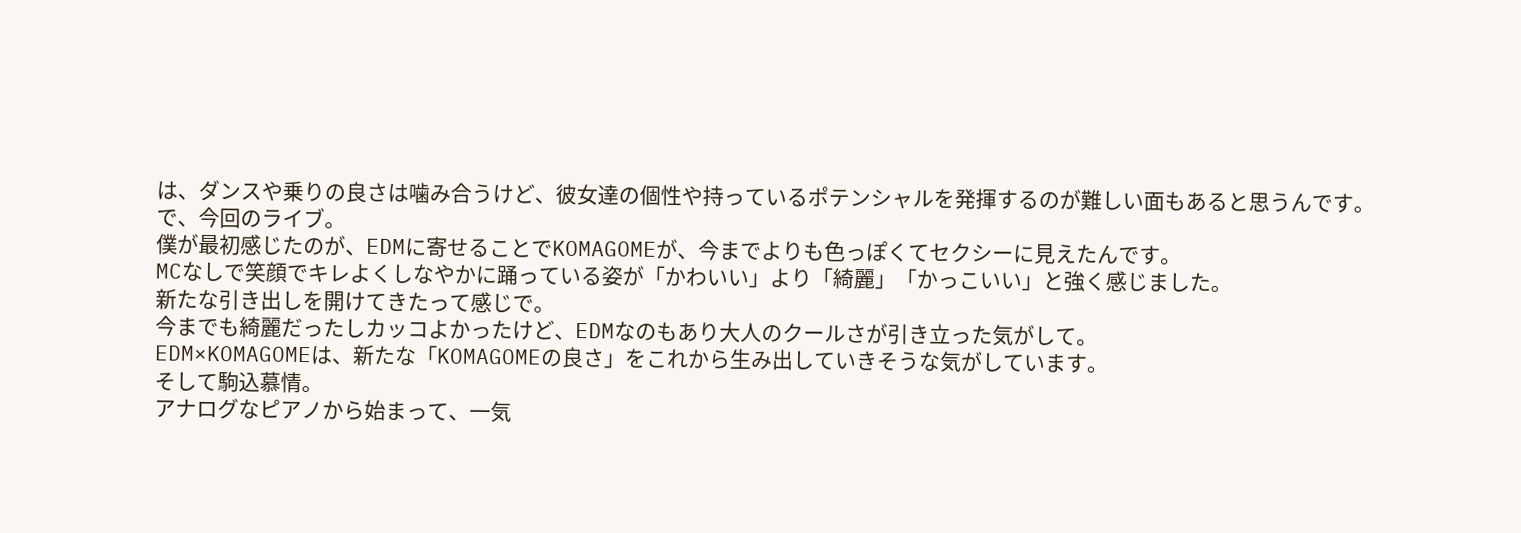は、ダンスや乗りの良さは噛み合うけど、彼女達の個性や持っているポテンシャルを発揮するのが難しい面もあると思うんです。
で、今回のライブ。
僕が最初感じたのが、EDMに寄せることでKOMAGOMEが、今までよりも色っぽくてセクシーに見えたんです。
MCなしで笑顔でキレよくしなやかに踊っている姿が「かわいい」より「綺麗」「かっこいい」と強く感じました。
新たな引き出しを開けてきたって感じで。
今までも綺麗だったしカッコよかったけど、EDMなのもあり大人のクールさが引き立った気がして。
EDM×KOMAGOMEは、新たな「KOMAGOMEの良さ」をこれから生み出していきそうな気がしています。
そして駒込慕情。
アナログなピアノから始まって、一気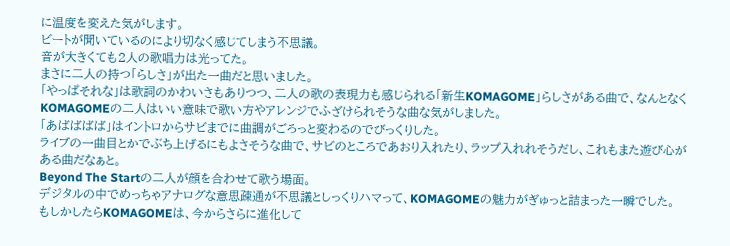に温度を変えた気がします。
ビートが聞いているのにより切なく感じてしまう不思議。
音が大きくても2人の歌唱力は光ってた。
まさに二人の持つ「らしさ」が出た一曲だと思いました。
「やっぱそれな」は歌詞のかわいさもありつつ、二人の歌の表現力も感じられる「新生KOMAGOME」らしさがある曲で、なんとなくKOMAGOMEの二人はいい意味で歌い方やアレンジでふざけられそうな曲な気がしました。
「あばばばば」はイントロからサビまでに曲調がごろっと変わるのでびっくりした。
ライブの一曲目とかでぶち上げるにもよさそうな曲で、サビのところであおり入れたり、ラップ入れれそうだし、これもまた遊び心がある曲だなぁと。
Beyond The Startの二人が顔を合わせて歌う場面。
デジタルの中でめっちゃアナログな意思疎通が不思議としっくりハマって、KOMAGOMEの魅力がぎゅっと詰まった一瞬でした。
もしかしたらKOMAGOMEは、今からさらに進化して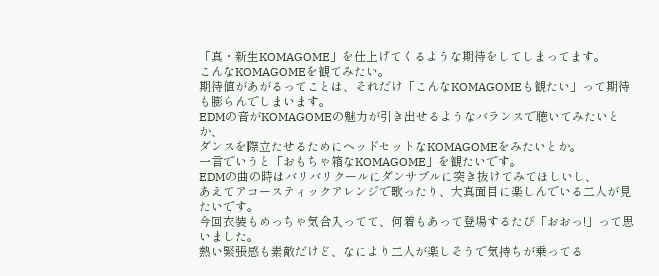「真・新生KOMAGOME」を仕上げてくるような期待をしてしまってます。
こんなKOMAGOMEを観てみたい。
期待値があがるってことは、それだけ「こんなKOMAGOMEも観たい」って期待も膨らんでしまいます。
EDMの音がKOMAGOMEの魅力が引き出せるようなバランスで聴いてみたいとか、
ダンスを際立たせるためにヘッドセットなKOMAGOMEをみたいとか。
一言でいうと「おもちゃ箱なKOMAGOME」を観たいです。
EDMの曲の時はバリバリクールにダンサブルに突き抜けてみてほしいし、
あえてアコースティックアレンジで歌ったり、大真面目に楽しんでいる二人が見たいです。
今回衣装もめっちゃ気合入ってて、何着もあって登場するたび「おおっ!」って思いました。
熱い緊張感も素敵だけど、なにより二人が楽しそうで気持ちが乗ってる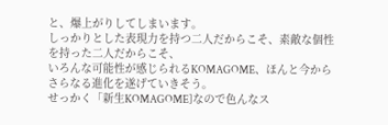と、爆上がりしてしまいます。
しっかりとした表現力を持つ二人だからこそ、素敵な個性を持った二人だからこそ、
いろんな可能性が感じられるKOMAGOME、ほんと今からさらなる進化を遂げていきそう。
せっかく「新生KOMAGOME]なので色んなス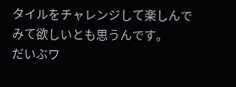タイルをチャレンジして楽しんでみて欲しいとも思うんです。
だいぶワ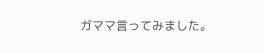ガママ言ってみました。